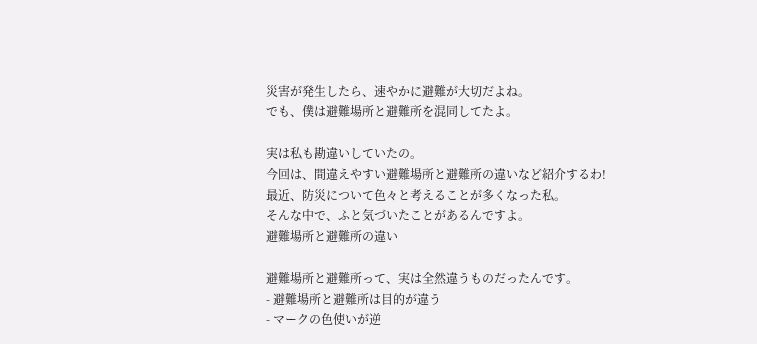災害が発生したら、速やかに避難が大切だよね。
でも、僕は避難場所と避難所を混同してたよ。

実は私も勘違いしていたの。
今回は、間違えやすい避難場所と避難所の違いなど紹介するわ!
最近、防災について色々と考えることが多くなった私。
そんな中で、ふと気づいたことがあるんですよ。
避難場所と避難所の違い

避難場所と避難所って、実は全然違うものだったんです。
- 避難場所と避難所は目的が違う
- マークの色使いが逆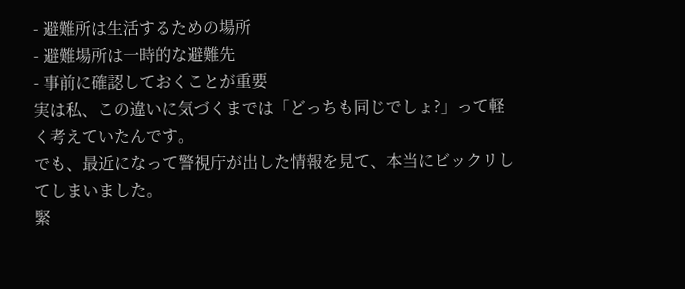- 避難所は生活するための場所
- 避難場所は一時的な避難先
- 事前に確認しておくことが重要
実は私、この違いに気づくまでは「どっちも同じでしょ?」って軽く考えていたんです。
でも、最近になって警視庁が出した情報を見て、本当にビックリしてしまいました。
緊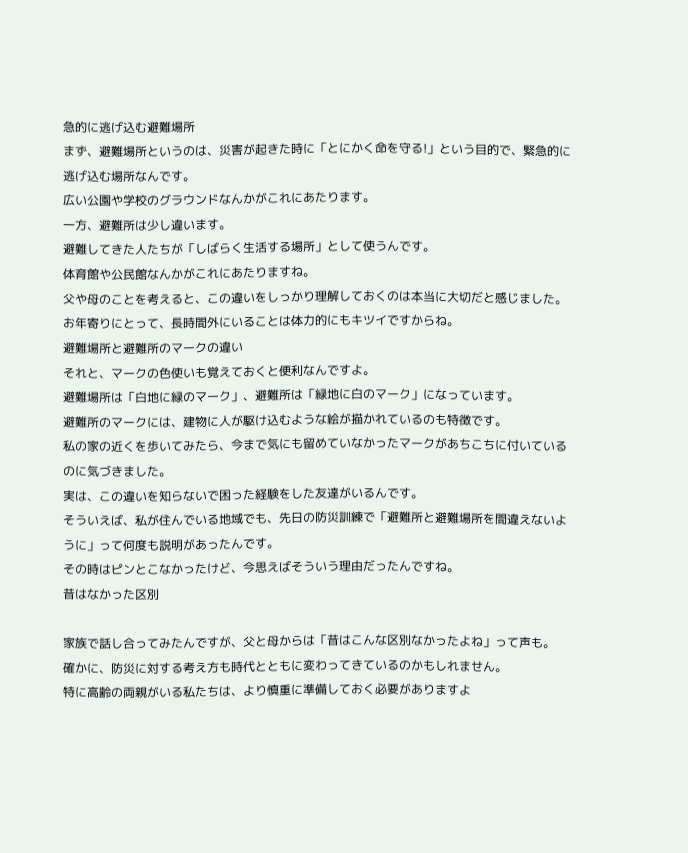急的に逃げ込む避難場所
まず、避難場所というのは、災害が起きた時に「とにかく命を守る!」という目的で、緊急的に逃げ込む場所なんです。
広い公園や学校のグラウンドなんかがこれにあたります。
一方、避難所は少し違います。
避難してきた人たちが「しばらく生活する場所」として使うんです。
体育館や公民館なんかがこれにあたりますね。
父や母のことを考えると、この違いをしっかり理解しておくのは本当に大切だと感じました。
お年寄りにとって、長時間外にいることは体力的にもキツイですからね。
避難場所と避難所のマークの違い
それと、マークの色使いも覚えておくと便利なんですよ。
避難場所は「白地に緑のマーク」、避難所は「緑地に白のマーク」になっています。
避難所のマークには、建物に人が駆け込むような絵が描かれているのも特徴です。
私の家の近くを歩いてみたら、今まで気にも留めていなかったマークがあちこちに付いているのに気づきました。
実は、この違いを知らないで困った経験をした友達がいるんです。
そういえば、私が住んでいる地域でも、先日の防災訓練で「避難所と避難場所を間違えないように」って何度も説明があったんです。
その時はピンとこなかったけど、今思えばそういう理由だったんですね。
昔はなかった区別

家族で話し合ってみたんですが、父と母からは「昔はこんな区別なかったよね」って声も。
確かに、防災に対する考え方も時代とともに変わってきているのかもしれません。
特に高齢の両親がいる私たちは、より慎重に準備しておく必要がありますよ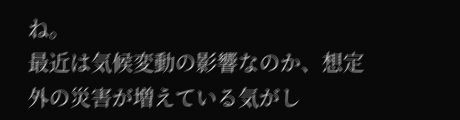ね。
最近は気候変動の影響なのか、想定外の災害が増えている気がし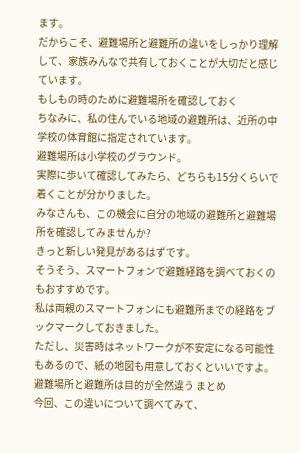ます。
だからこそ、避難場所と避難所の違いをしっかり理解して、家族みんなで共有しておくことが大切だと感じています。
もしもの時のために避難場所を確認しておく
ちなみに、私の住んでいる地域の避難所は、近所の中学校の体育館に指定されています。
避難場所は小学校のグラウンド。
実際に歩いて確認してみたら、どちらも15分くらいで着くことが分かりました。
みなさんも、この機会に自分の地域の避難所と避難場所を確認してみませんか?
きっと新しい発見があるはずです。
そうそう、スマートフォンで避難経路を調べておくのもおすすめです。
私は両親のスマートフォンにも避難所までの経路をブックマークしておきました。
ただし、災害時はネットワークが不安定になる可能性もあるので、紙の地図も用意しておくといいですよ。
避難場所と避難所は目的が全然違う まとめ
今回、この違いについて調べてみて、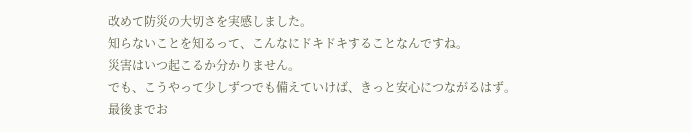改めて防災の大切さを実感しました。
知らないことを知るって、こんなにドキドキすることなんですね。
災害はいつ起こるか分かりません。
でも、こうやって少しずつでも備えていけば、きっと安心につながるはず。
最後までお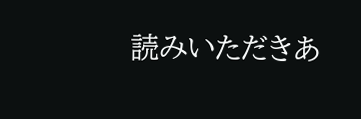読みいただきあ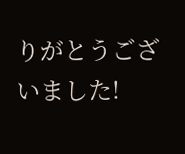りがとうございました!